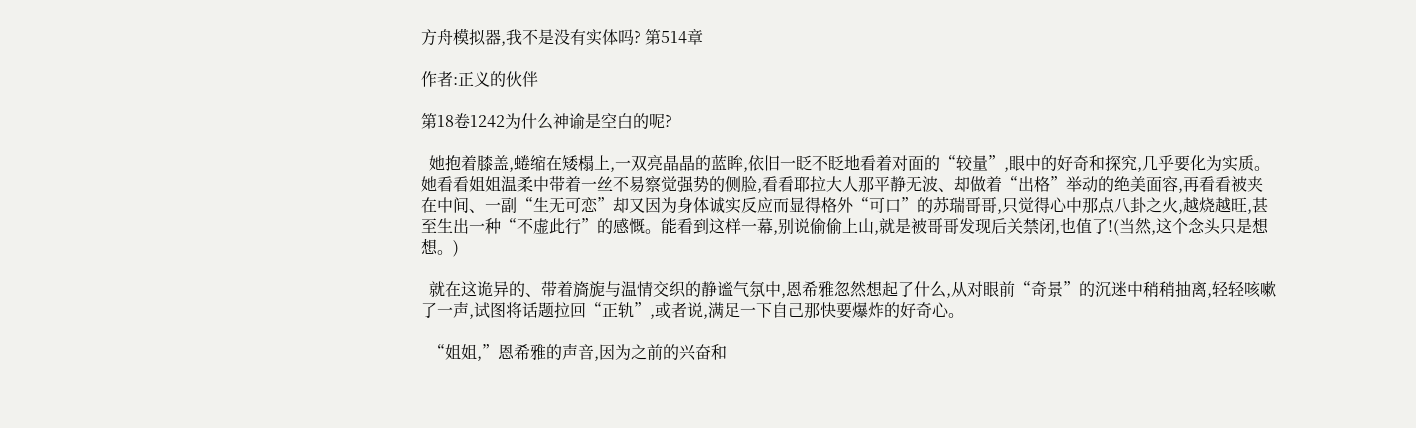方舟模拟器,我不是没有实体吗? 第514章

作者:正义的伙伴

第18卷1242为什么神谕是空白的呢?

  她抱着膝盖,蜷缩在矮榻上,一双亮晶晶的蓝眸,依旧一眨不眨地看着对面的“较量”,眼中的好奇和探究,几乎要化为实质。她看看姐姐温柔中带着一丝不易察觉强势的侧脸,看看耶拉大人那平静无波、却做着“出格”举动的绝美面容,再看看被夹在中间、一副“生无可恋”却又因为身体诚实反应而显得格外“可口”的苏瑞哥哥,只觉得心中那点八卦之火,越烧越旺,甚至生出一种“不虚此行”的感慨。能看到这样一幕,别说偷偷上山,就是被哥哥发现后关禁闭,也值了!(当然,这个念头只是想想。)

  就在这诡异的、带着旖旎与温情交织的静谧气氛中,恩希雅忽然想起了什么,从对眼前“奇景”的沉迷中稍稍抽离,轻轻咳嗽了一声,试图将话题拉回“正轨”,或者说,满足一下自己那快要爆炸的好奇心。

  “姐姐,”恩希雅的声音,因为之前的兴奋和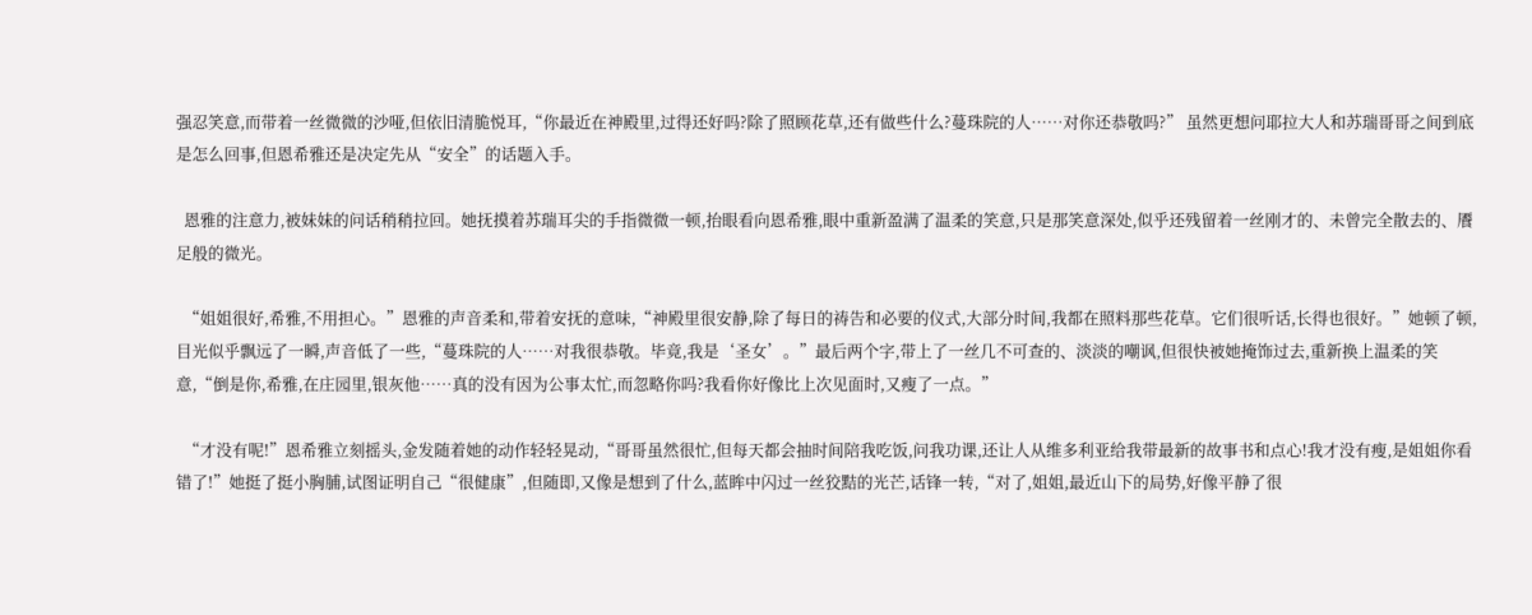强忍笑意,而带着一丝微微的沙哑,但依旧清脆悦耳,“你最近在神殿里,过得还好吗?除了照顾花草,还有做些什么?蔓珠院的人……对你还恭敬吗?” 虽然更想问耶拉大人和苏瑞哥哥之间到底是怎么回事,但恩希雅还是决定先从“安全”的话题入手。

  恩雅的注意力,被妹妹的问话稍稍拉回。她抚摸着苏瑞耳尖的手指微微一顿,抬眼看向恩希雅,眼中重新盈满了温柔的笑意,只是那笑意深处,似乎还残留着一丝刚才的、未曾完全散去的、餍足般的微光。

  “姐姐很好,希雅,不用担心。”恩雅的声音柔和,带着安抚的意味,“神殿里很安静,除了每日的祷告和必要的仪式,大部分时间,我都在照料那些花草。它们很听话,长得也很好。”她顿了顿,目光似乎飘远了一瞬,声音低了一些,“蔓珠院的人……对我很恭敬。毕竟,我是‘圣女’。”最后两个字,带上了一丝几不可查的、淡淡的嘲讽,但很快被她掩饰过去,重新换上温柔的笑意,“倒是你,希雅,在庄园里,银灰他……真的没有因为公事太忙,而忽略你吗?我看你好像比上次见面时,又瘦了一点。”

  “才没有呢!”恩希雅立刻摇头,金发随着她的动作轻轻晃动,“哥哥虽然很忙,但每天都会抽时间陪我吃饭,问我功课,还让人从维多利亚给我带最新的故事书和点心!我才没有瘦,是姐姐你看错了!”她挺了挺小胸脯,试图证明自己“很健康”,但随即,又像是想到了什么,蓝眸中闪过一丝狡黠的光芒,话锋一转,“对了,姐姐,最近山下的局势,好像平静了很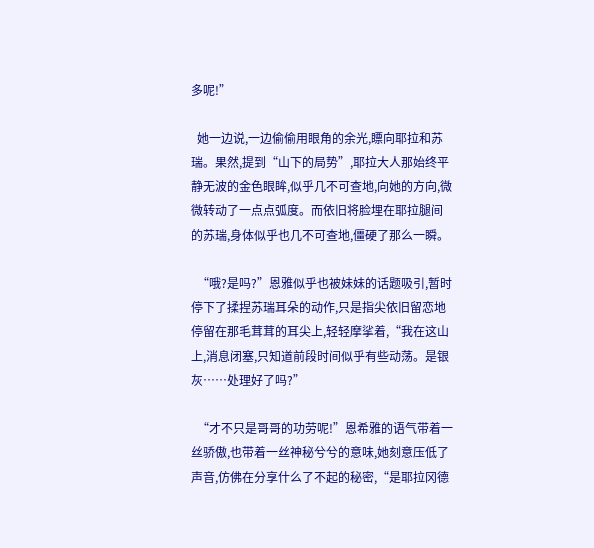多呢!”

  她一边说,一边偷偷用眼角的余光,瞟向耶拉和苏瑞。果然,提到“山下的局势”,耶拉大人那始终平静无波的金色眼眸,似乎几不可查地,向她的方向,微微转动了一点点弧度。而依旧将脸埋在耶拉腿间的苏瑞,身体似乎也几不可查地,僵硬了那么一瞬。

  “哦?是吗?”恩雅似乎也被妹妹的话题吸引,暂时停下了揉捏苏瑞耳朵的动作,只是指尖依旧留恋地停留在那毛茸茸的耳尖上,轻轻摩挲着,“我在这山上,消息闭塞,只知道前段时间似乎有些动荡。是银灰……处理好了吗?”

  “才不只是哥哥的功劳呢!”恩希雅的语气带着一丝骄傲,也带着一丝神秘兮兮的意味,她刻意压低了声音,仿佛在分享什么了不起的秘密,“是耶拉冈德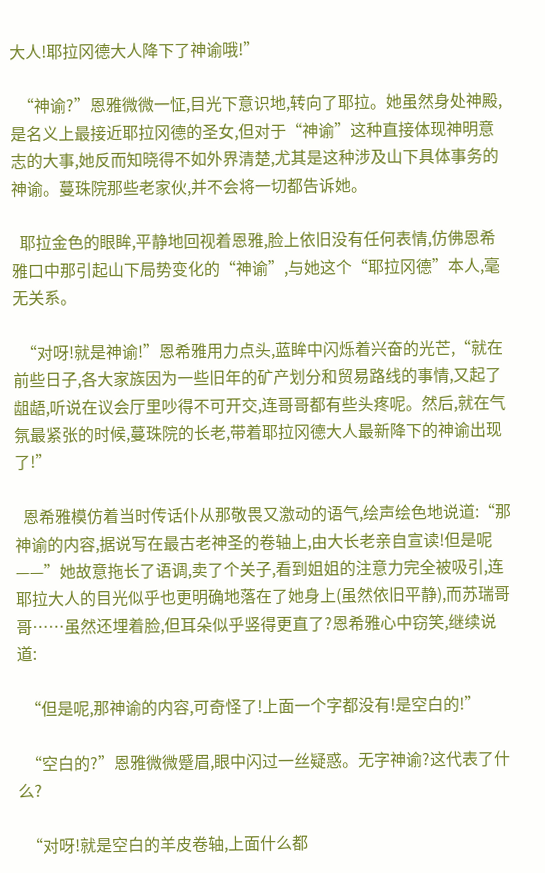大人!耶拉冈德大人降下了神谕哦!”

  “神谕?”恩雅微微一怔,目光下意识地,转向了耶拉。她虽然身处神殿,是名义上最接近耶拉冈德的圣女,但对于“神谕”这种直接体现神明意志的大事,她反而知晓得不如外界清楚,尤其是这种涉及山下具体事务的神谕。蔓珠院那些老家伙,并不会将一切都告诉她。

  耶拉金色的眼眸,平静地回视着恩雅,脸上依旧没有任何表情,仿佛恩希雅口中那引起山下局势变化的“神谕”,与她这个“耶拉冈德”本人,毫无关系。

  “对呀!就是神谕!”恩希雅用力点头,蓝眸中闪烁着兴奋的光芒,“就在前些日子,各大家族因为一些旧年的矿产划分和贸易路线的事情,又起了龃龉,听说在议会厅里吵得不可开交,连哥哥都有些头疼呢。然后,就在气氛最紧张的时候,蔓珠院的长老,带着耶拉冈德大人最新降下的神谕出现了!”

  恩希雅模仿着当时传话仆从那敬畏又激动的语气,绘声绘色地说道:“那神谕的内容,据说写在最古老神圣的卷轴上,由大长老亲自宣读!但是呢——”她故意拖长了语调,卖了个关子,看到姐姐的注意力完全被吸引,连耶拉大人的目光似乎也更明确地落在了她身上(虽然依旧平静),而苏瑞哥哥……虽然还埋着脸,但耳朵似乎竖得更直了?恩希雅心中窃笑,继续说道:

  “但是呢,那神谕的内容,可奇怪了!上面一个字都没有!是空白的!”

  “空白的?”恩雅微微蹙眉,眼中闪过一丝疑惑。无字神谕?这代表了什么?

  “对呀!就是空白的羊皮卷轴,上面什么都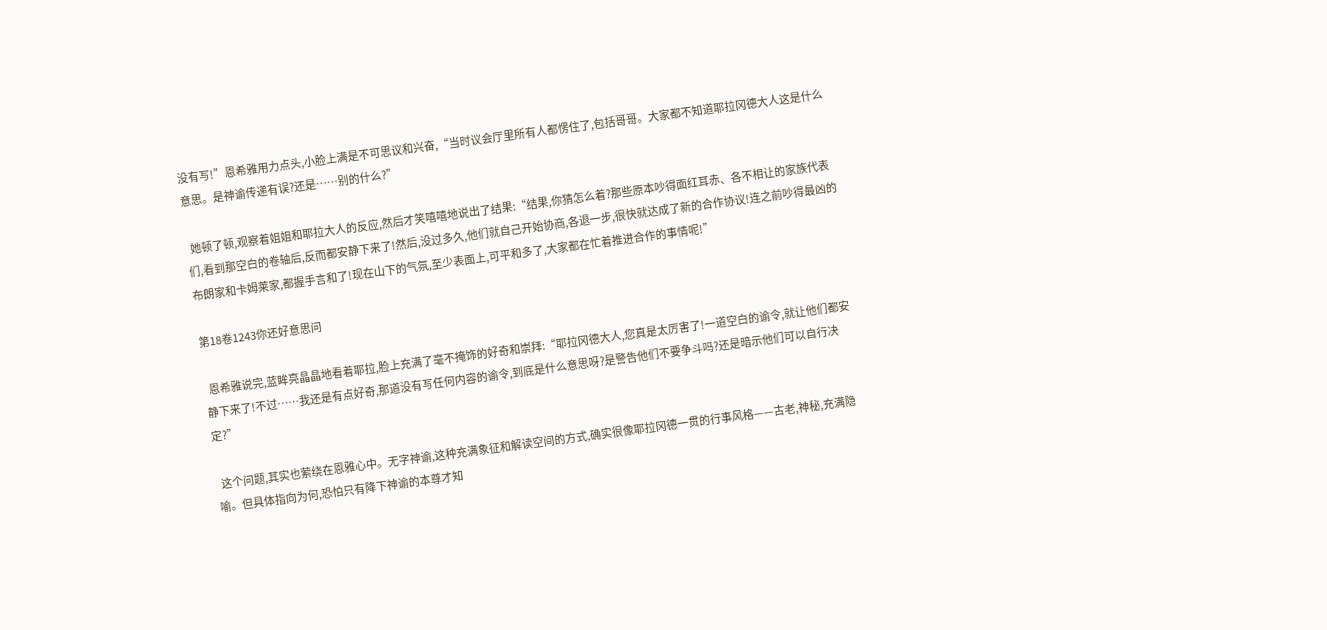没有写!”恩希雅用力点头,小脸上满是不可思议和兴奋,“当时议会厅里所有人都愣住了,包括哥哥。大家都不知道耶拉冈德大人这是什么意思。是神谕传递有误?还是……别的什么?”

  她顿了顿,观察着姐姐和耶拉大人的反应,然后才笑嘻嘻地说出了结果:“结果,你猜怎么着?那些原本吵得面红耳赤、各不相让的家族代表们,看到那空白的卷轴后,反而都安静下来了!然后,没过多久,他们就自己开始协商,各退一步,很快就达成了新的合作协议!连之前吵得最凶的布朗家和卡姆莱家,都握手言和了!现在山下的气氛,至少表面上,可平和多了,大家都在忙着推进合作的事情呢!”

第18卷1243你还好意思问

  恩希雅说完,蓝眸亮晶晶地看着耶拉,脸上充满了毫不掩饰的好奇和崇拜:“耶拉冈德大人,您真是太厉害了!一道空白的谕令,就让他们都安静下来了!不过……我还是有点好奇,那道没有写任何内容的谕令,到底是什么意思呀?是警告他们不要争斗吗?还是暗示他们可以自行决定?”

  这个问题,其实也萦绕在恩雅心中。无字神谕,这种充满象征和解读空间的方式,确实很像耶拉冈德一贯的行事风格——古老,神秘,充满隐喻。但具体指向为何,恐怕只有降下神谕的本尊才知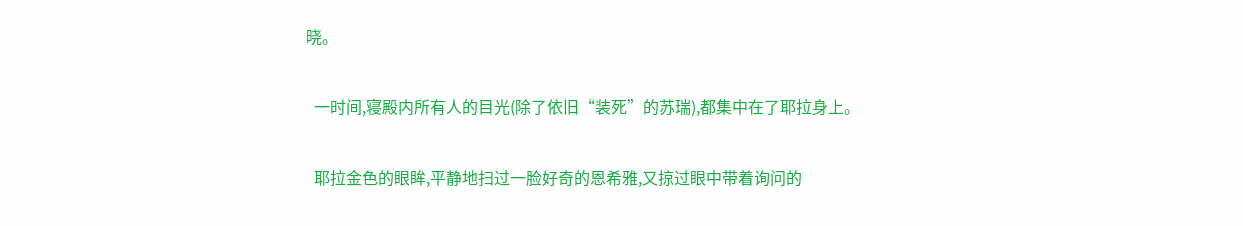晓。

  一时间,寝殿内所有人的目光(除了依旧“装死”的苏瑞),都集中在了耶拉身上。

  耶拉金色的眼眸,平静地扫过一脸好奇的恩希雅,又掠过眼中带着询问的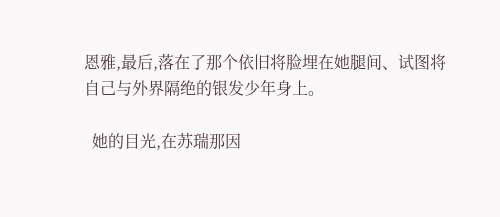恩雅,最后,落在了那个依旧将脸埋在她腿间、试图将自己与外界隔绝的银发少年身上。

  她的目光,在苏瑞那因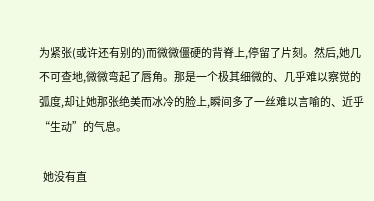为紧张(或许还有别的)而微微僵硬的背脊上,停留了片刻。然后,她几不可查地,微微弯起了唇角。那是一个极其细微的、几乎难以察觉的弧度,却让她那张绝美而冰冷的脸上,瞬间多了一丝难以言喻的、近乎“生动”的气息。

  她没有直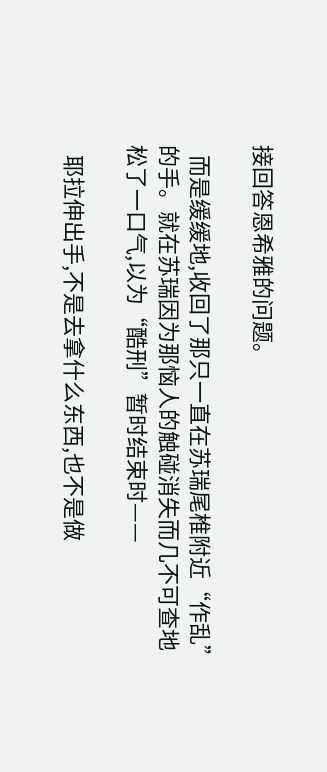接回答恩希雅的问题。

  而是缓缓地,收回了那只一直在苏瑞尾椎附近“作乱”的手。就在苏瑞因为那恼人的触碰消失而几不可查地松了一口气,以为“酷刑”暂时结束时——

  耶拉伸出手,不是去拿什么东西,也不是做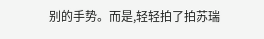别的手势。而是,轻轻拍了拍苏瑞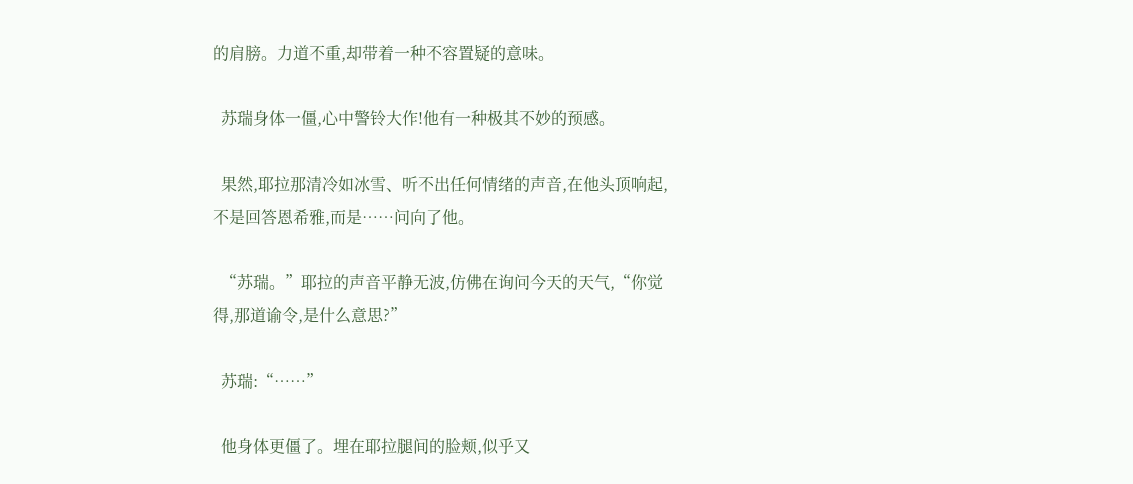的肩膀。力道不重,却带着一种不容置疑的意味。

  苏瑞身体一僵,心中警铃大作!他有一种极其不妙的预感。

  果然,耶拉那清冷如冰雪、听不出任何情绪的声音,在他头顶响起,不是回答恩希雅,而是……问向了他。

  “苏瑞。”耶拉的声音平静无波,仿佛在询问今天的天气,“你觉得,那道谕令,是什么意思?”

  苏瑞:“……”

  他身体更僵了。埋在耶拉腿间的脸颊,似乎又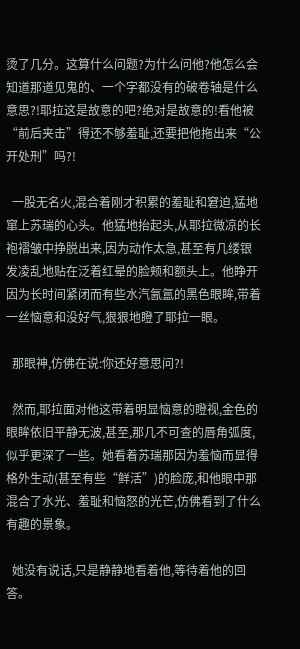烫了几分。这算什么问题?为什么问他?他怎么会知道那道见鬼的、一个字都没有的破卷轴是什么意思?!耶拉这是故意的吧?绝对是故意的!看他被“前后夹击”得还不够羞耻,还要把他拖出来“公开处刑”吗?!

  一股无名火,混合着刚才积累的羞耻和窘迫,猛地窜上苏瑞的心头。他猛地抬起头,从耶拉微凉的长袍褶皱中挣脱出来,因为动作太急,甚至有几缕银发凌乱地贴在泛着红晕的脸颊和额头上。他睁开因为长时间紧闭而有些水汽氤氲的黑色眼眸,带着一丝恼意和没好气,狠狠地瞪了耶拉一眼。

  那眼神,仿佛在说:你还好意思问?!

  然而,耶拉面对他这带着明显恼意的瞪视,金色的眼眸依旧平静无波,甚至,那几不可查的唇角弧度,似乎更深了一些。她看着苏瑞那因为羞恼而显得格外生动(甚至有些“鲜活”)的脸庞,和他眼中那混合了水光、羞耻和恼怒的光芒,仿佛看到了什么有趣的景象。

  她没有说话,只是静静地看着他,等待着他的回答。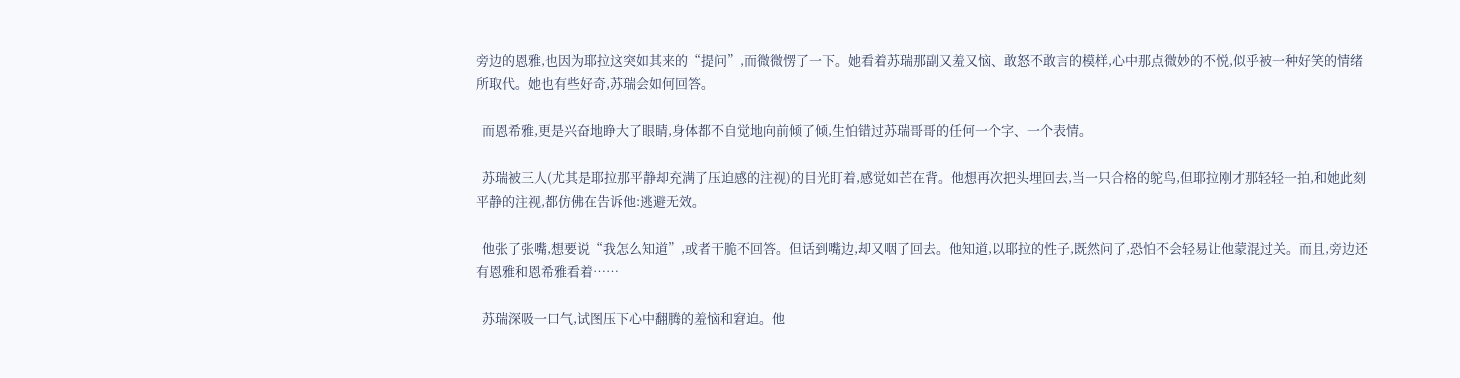旁边的恩雅,也因为耶拉这突如其来的“提问”,而微微愣了一下。她看着苏瑞那副又羞又恼、敢怒不敢言的模样,心中那点微妙的不悦,似乎被一种好笑的情绪所取代。她也有些好奇,苏瑞会如何回答。

  而恩希雅,更是兴奋地睁大了眼睛,身体都不自觉地向前倾了倾,生怕错过苏瑞哥哥的任何一个字、一个表情。

  苏瑞被三人(尤其是耶拉那平静却充满了压迫感的注视)的目光盯着,感觉如芒在背。他想再次把头埋回去,当一只合格的鸵鸟,但耶拉刚才那轻轻一拍,和她此刻平静的注视,都仿佛在告诉他:逃避无效。

  他张了张嘴,想要说“我怎么知道”,或者干脆不回答。但话到嘴边,却又咽了回去。他知道,以耶拉的性子,既然问了,恐怕不会轻易让他蒙混过关。而且,旁边还有恩雅和恩希雅看着……

  苏瑞深吸一口气,试图压下心中翻腾的羞恼和窘迫。他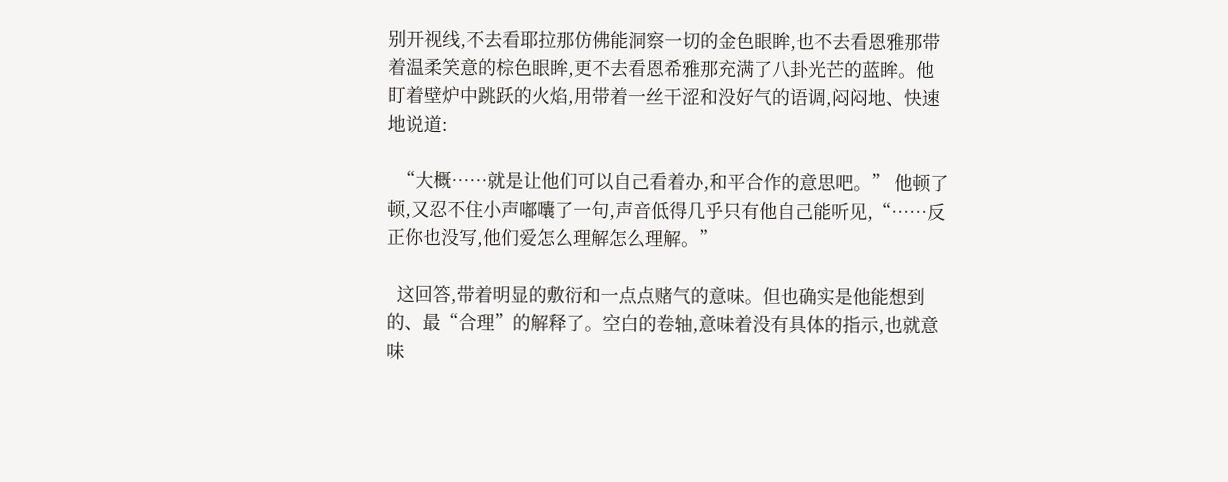别开视线,不去看耶拉那仿佛能洞察一切的金色眼眸,也不去看恩雅那带着温柔笑意的棕色眼眸,更不去看恩希雅那充满了八卦光芒的蓝眸。他盯着壁炉中跳跃的火焰,用带着一丝干涩和没好气的语调,闷闷地、快速地说道:

  “大概……就是让他们可以自己看着办,和平合作的意思吧。” 他顿了顿,又忍不住小声嘟囔了一句,声音低得几乎只有他自己能听见,“……反正你也没写,他们爱怎么理解怎么理解。”

  这回答,带着明显的敷衍和一点点赌气的意味。但也确实是他能想到的、最“合理”的解释了。空白的卷轴,意味着没有具体的指示,也就意味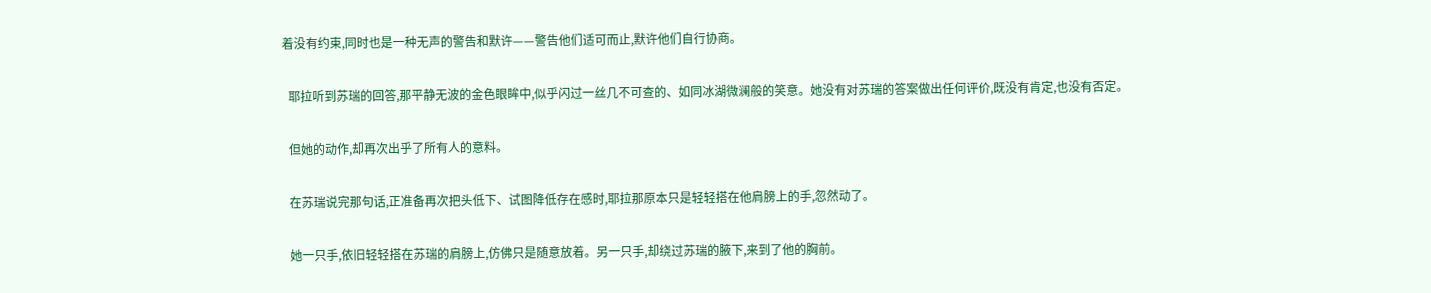着没有约束,同时也是一种无声的警告和默许——警告他们适可而止,默许他们自行协商。

  耶拉听到苏瑞的回答,那平静无波的金色眼眸中,似乎闪过一丝几不可查的、如同冰湖微澜般的笑意。她没有对苏瑞的答案做出任何评价,既没有肯定,也没有否定。

  但她的动作,却再次出乎了所有人的意料。

  在苏瑞说完那句话,正准备再次把头低下、试图降低存在感时,耶拉那原本只是轻轻搭在他肩膀上的手,忽然动了。

  她一只手,依旧轻轻搭在苏瑞的肩膀上,仿佛只是随意放着。另一只手,却绕过苏瑞的腋下,来到了他的胸前。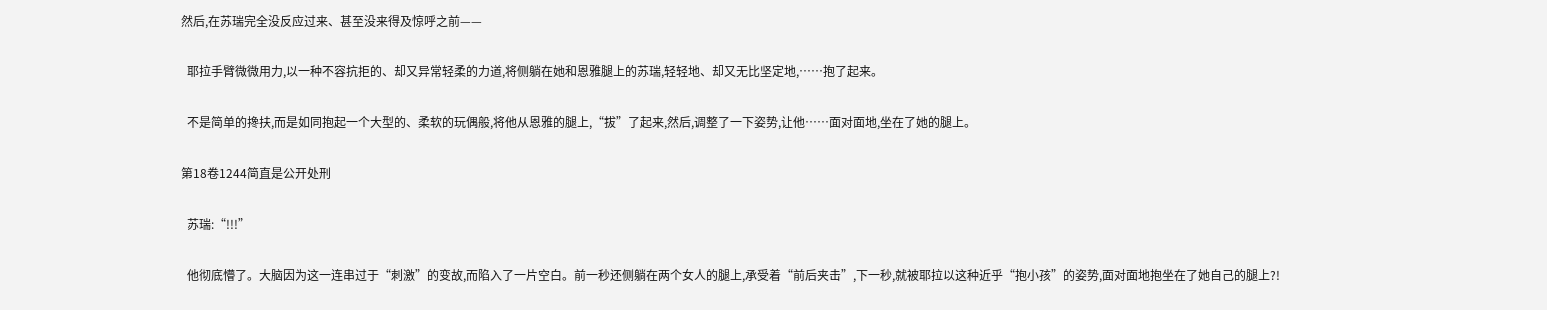然后,在苏瑞完全没反应过来、甚至没来得及惊呼之前——

  耶拉手臂微微用力,以一种不容抗拒的、却又异常轻柔的力道,将侧躺在她和恩雅腿上的苏瑞,轻轻地、却又无比坚定地,……抱了起来。

  不是简单的搀扶,而是如同抱起一个大型的、柔软的玩偶般,将他从恩雅的腿上,“拔”了起来,然后,调整了一下姿势,让他……面对面地,坐在了她的腿上。

第18卷1244简直是公开处刑

  苏瑞:“!!!”

  他彻底懵了。大脑因为这一连串过于“刺激”的变故,而陷入了一片空白。前一秒还侧躺在两个女人的腿上,承受着“前后夹击”,下一秒,就被耶拉以这种近乎“抱小孩”的姿势,面对面地抱坐在了她自己的腿上?!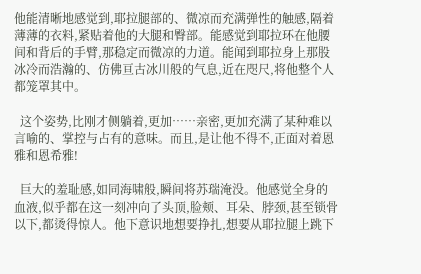他能清晰地感觉到,耶拉腿部的、微凉而充满弹性的触感,隔着薄薄的衣料,紧贴着他的大腿和臀部。能感觉到耶拉环在他腰间和背后的手臂,那稳定而微凉的力道。能闻到耶拉身上那股冰冷而浩瀚的、仿佛亘古冰川般的气息,近在咫尺,将他整个人都笼罩其中。

  这个姿势,比刚才侧躺着,更加……亲密,更加充满了某种难以言喻的、掌控与占有的意味。而且,是让他不得不,正面对着恩雅和恩希雅!

  巨大的羞耻感,如同海啸般,瞬间将苏瑞淹没。他感觉全身的血液,似乎都在这一刻冲向了头顶,脸颊、耳朵、脖颈,甚至锁骨以下,都烫得惊人。他下意识地想要挣扎,想要从耶拉腿上跳下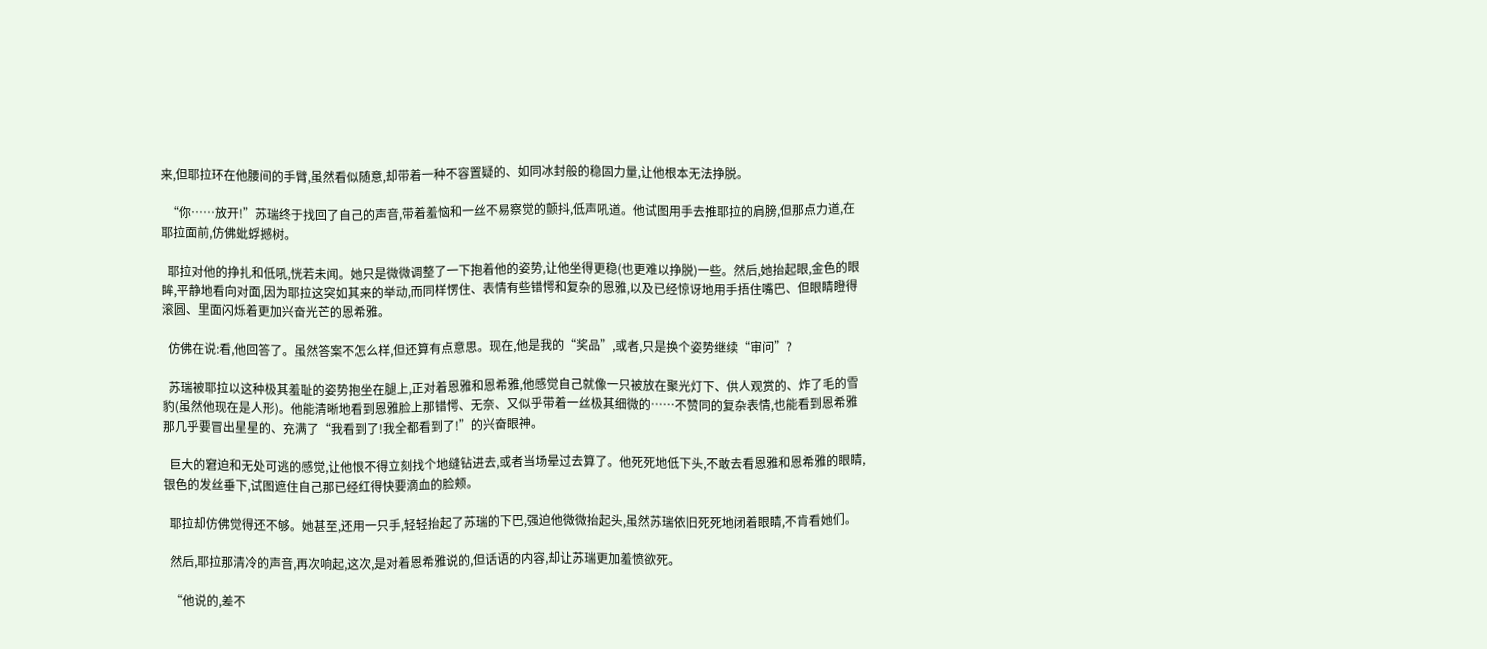来,但耶拉环在他腰间的手臂,虽然看似随意,却带着一种不容置疑的、如同冰封般的稳固力量,让他根本无法挣脱。

  “你……放开!”苏瑞终于找回了自己的声音,带着羞恼和一丝不易察觉的颤抖,低声吼道。他试图用手去推耶拉的肩膀,但那点力道,在耶拉面前,仿佛蚍蜉撼树。

  耶拉对他的挣扎和低吼,恍若未闻。她只是微微调整了一下抱着他的姿势,让他坐得更稳(也更难以挣脱)一些。然后,她抬起眼,金色的眼眸,平静地看向对面,因为耶拉这突如其来的举动,而同样愣住、表情有些错愕和复杂的恩雅,以及已经惊讶地用手捂住嘴巴、但眼睛瞪得滚圆、里面闪烁着更加兴奋光芒的恩希雅。

  仿佛在说:看,他回答了。虽然答案不怎么样,但还算有点意思。现在,他是我的“奖品”,或者,只是换个姿势继续“审问”?

  苏瑞被耶拉以这种极其羞耻的姿势抱坐在腿上,正对着恩雅和恩希雅,他感觉自己就像一只被放在聚光灯下、供人观赏的、炸了毛的雪豹(虽然他现在是人形)。他能清晰地看到恩雅脸上那错愕、无奈、又似乎带着一丝极其细微的……不赞同的复杂表情,也能看到恩希雅那几乎要冒出星星的、充满了“我看到了!我全都看到了!”的兴奋眼神。

  巨大的窘迫和无处可逃的感觉,让他恨不得立刻找个地缝钻进去,或者当场晕过去算了。他死死地低下头,不敢去看恩雅和恩希雅的眼睛,银色的发丝垂下,试图遮住自己那已经红得快要滴血的脸颊。

  耶拉却仿佛觉得还不够。她甚至,还用一只手,轻轻抬起了苏瑞的下巴,强迫他微微抬起头,虽然苏瑞依旧死死地闭着眼睛,不肯看她们。

  然后,耶拉那清冷的声音,再次响起,这次,是对着恩希雅说的,但话语的内容,却让苏瑞更加羞愤欲死。

  “他说的,差不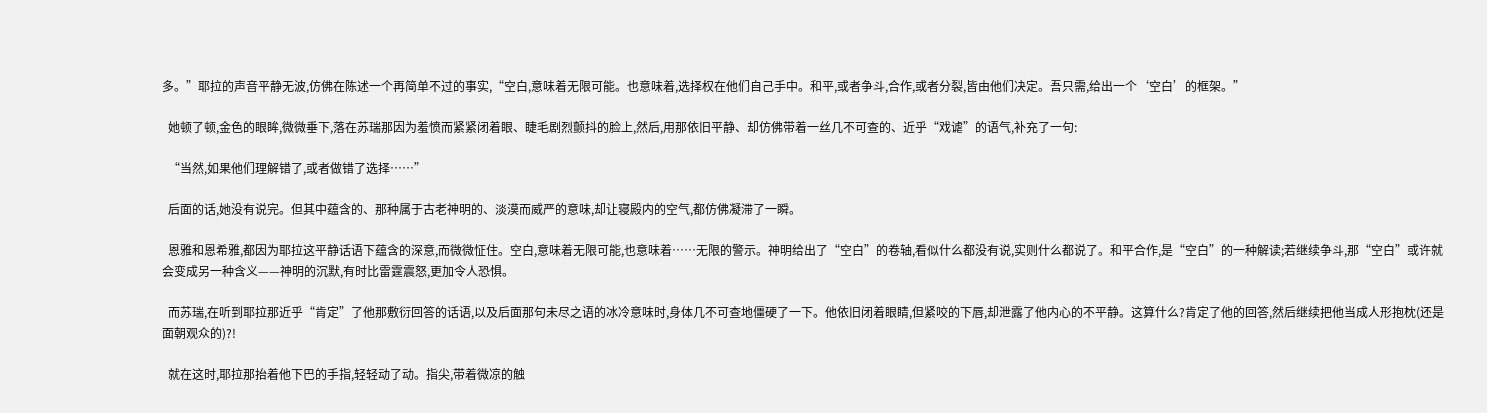多。”耶拉的声音平静无波,仿佛在陈述一个再简单不过的事实,“空白,意味着无限可能。也意味着,选择权在他们自己手中。和平,或者争斗,合作,或者分裂,皆由他们决定。吾只需,给出一个‘空白’的框架。”

  她顿了顿,金色的眼眸,微微垂下,落在苏瑞那因为羞愤而紧紧闭着眼、睫毛剧烈颤抖的脸上,然后,用那依旧平静、却仿佛带着一丝几不可查的、近乎“戏谑”的语气,补充了一句:

  “当然,如果他们理解错了,或者做错了选择……”

  后面的话,她没有说完。但其中蕴含的、那种属于古老神明的、淡漠而威严的意味,却让寝殿内的空气,都仿佛凝滞了一瞬。

  恩雅和恩希雅,都因为耶拉这平静话语下蕴含的深意,而微微怔住。空白,意味着无限可能,也意味着……无限的警示。神明给出了“空白”的卷轴,看似什么都没有说,实则什么都说了。和平合作,是“空白”的一种解读;若继续争斗,那“空白”或许就会变成另一种含义——神明的沉默,有时比雷霆震怒,更加令人恐惧。

  而苏瑞,在听到耶拉那近乎“肯定”了他那敷衍回答的话语,以及后面那句未尽之语的冰冷意味时,身体几不可查地僵硬了一下。他依旧闭着眼睛,但紧咬的下唇,却泄露了他内心的不平静。这算什么?肯定了他的回答,然后继续把他当成人形抱枕(还是面朝观众的)?!

  就在这时,耶拉那抬着他下巴的手指,轻轻动了动。指尖,带着微凉的触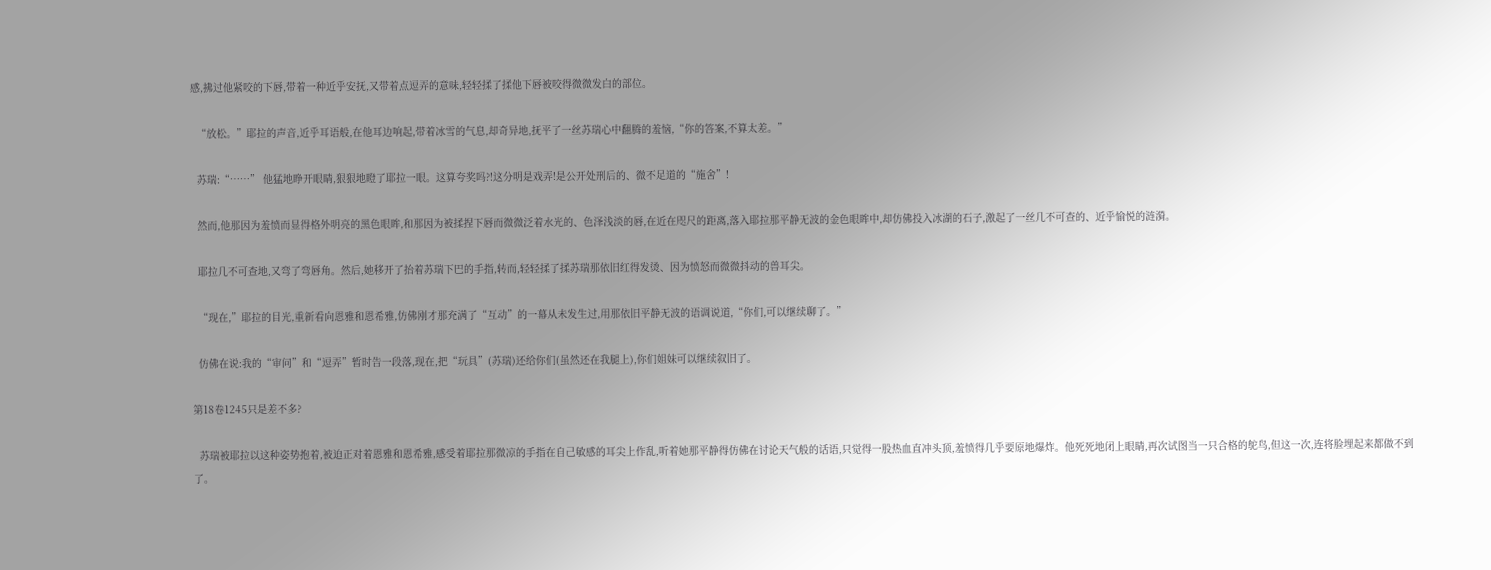感,拂过他紧咬的下唇,带着一种近乎安抚,又带着点逗弄的意味,轻轻揉了揉他下唇被咬得微微发白的部位。

  “放松。”耶拉的声音,近乎耳语般,在他耳边响起,带着冰雪的气息,却奇异地,抚平了一丝苏瑞心中翻腾的羞恼,“你的答案,不算太差。”

  苏瑞:“……” 他猛地睁开眼睛,狠狠地瞪了耶拉一眼。这算夸奖吗?!这分明是戏弄!是公开处刑后的、微不足道的“施舍”!

  然而,他那因为羞愤而显得格外明亮的黑色眼眸,和那因为被揉捏下唇而微微泛着水光的、色泽浅淡的唇,在近在咫尺的距离,落入耶拉那平静无波的金色眼眸中,却仿佛投入冰湖的石子,激起了一丝几不可查的、近乎愉悦的涟漪。

  耶拉几不可查地,又弯了弯唇角。然后,她移开了抬着苏瑞下巴的手指,转而,轻轻揉了揉苏瑞那依旧红得发烫、因为愤怒而微微抖动的兽耳尖。

  “现在,”耶拉的目光,重新看向恩雅和恩希雅,仿佛刚才那充满了“互动”的一幕从未发生过,用那依旧平静无波的语调说道,“你们,可以继续聊了。”

  仿佛在说:我的“审问”和“逗弄”暂时告一段落,现在,把“玩具”(苏瑞)还给你们(虽然还在我腿上),你们姐妹可以继续叙旧了。

第18卷1245只是差不多?

  苏瑞被耶拉以这种姿势抱着,被迫正对着恩雅和恩希雅,感受着耶拉那微凉的手指在自己敏感的耳尖上作乱,听着她那平静得仿佛在讨论天气般的话语,只觉得一股热血直冲头顶,羞愤得几乎要原地爆炸。他死死地闭上眼睛,再次试图当一只合格的鸵鸟,但这一次,连将脸埋起来都做不到了。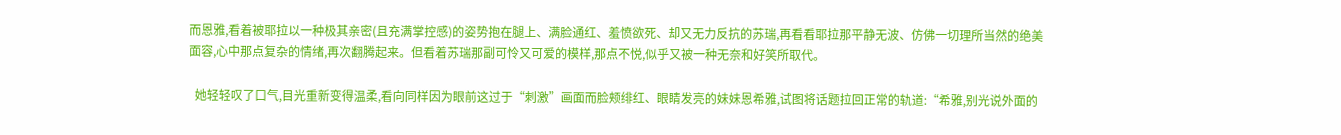而恩雅,看着被耶拉以一种极其亲密(且充满掌控感)的姿势抱在腿上、满脸通红、羞愤欲死、却又无力反抗的苏瑞,再看看耶拉那平静无波、仿佛一切理所当然的绝美面容,心中那点复杂的情绪,再次翻腾起来。但看着苏瑞那副可怜又可爱的模样,那点不悦,似乎又被一种无奈和好笑所取代。

  她轻轻叹了口气,目光重新变得温柔,看向同样因为眼前这过于“刺激”画面而脸颊绯红、眼睛发亮的妹妹恩希雅,试图将话题拉回正常的轨道:“希雅,别光说外面的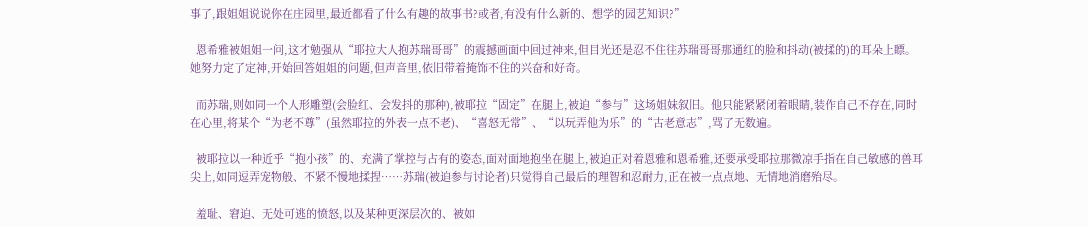事了,跟姐姐说说你在庄园里,最近都看了什么有趣的故事书?或者,有没有什么新的、想学的园艺知识?”

  恩希雅被姐姐一问,这才勉强从“耶拉大人抱苏瑞哥哥”的震撼画面中回过神来,但目光还是忍不住往苏瑞哥哥那通红的脸和抖动(被揉的)的耳朵上瞟。她努力定了定神,开始回答姐姐的问题,但声音里,依旧带着掩饰不住的兴奋和好奇。

  而苏瑞,则如同一个人形雕塑(会脸红、会发抖的那种),被耶拉“固定”在腿上,被迫“参与”这场姐妹叙旧。他只能紧紧闭着眼睛,装作自己不存在,同时在心里,将某个“为老不尊”(虽然耶拉的外表一点不老)、“喜怒无常”、“以玩弄他为乐”的“古老意志”,骂了无数遍。

  被耶拉以一种近乎“抱小孩”的、充满了掌控与占有的姿态,面对面地抱坐在腿上,被迫正对着恩雅和恩希雅,还要承受耶拉那微凉手指在自己敏感的兽耳尖上,如同逗弄宠物般、不紧不慢地揉捏……苏瑞(被迫参与讨论者)只觉得自己最后的理智和忍耐力,正在被一点点地、无情地消磨殆尽。

  羞耻、窘迫、无处可逃的愤怒,以及某种更深层次的、被如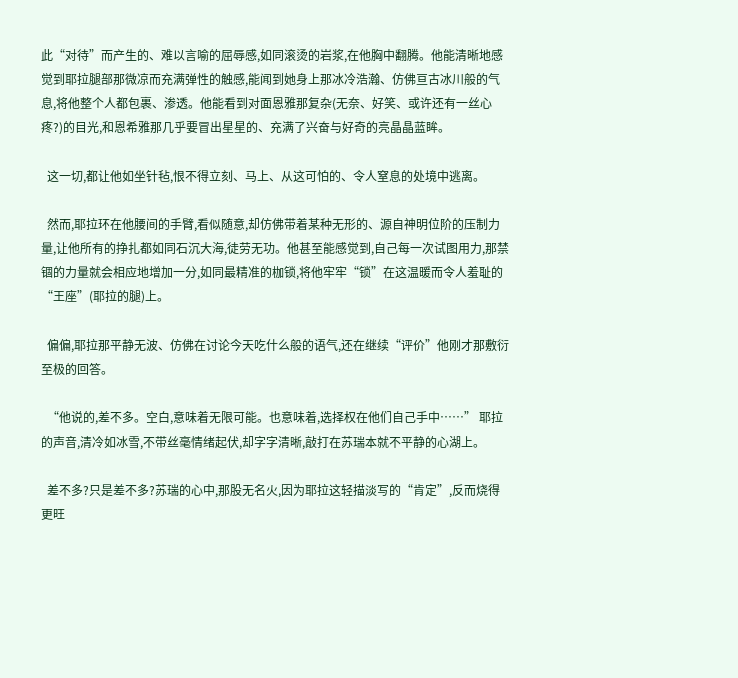此“对待”而产生的、难以言喻的屈辱感,如同滚烫的岩浆,在他胸中翻腾。他能清晰地感觉到耶拉腿部那微凉而充满弹性的触感,能闻到她身上那冰冷浩瀚、仿佛亘古冰川般的气息,将他整个人都包裹、渗透。他能看到对面恩雅那复杂(无奈、好笑、或许还有一丝心疼?)的目光,和恩希雅那几乎要冒出星星的、充满了兴奋与好奇的亮晶晶蓝眸。

  这一切,都让他如坐针毡,恨不得立刻、马上、从这可怕的、令人窒息的处境中逃离。

  然而,耶拉环在他腰间的手臂,看似随意,却仿佛带着某种无形的、源自神明位阶的压制力量,让他所有的挣扎都如同石沉大海,徒劳无功。他甚至能感觉到,自己每一次试图用力,那禁锢的力量就会相应地增加一分,如同最精准的枷锁,将他牢牢“锁”在这温暖而令人羞耻的“王座”(耶拉的腿)上。

  偏偏,耶拉那平静无波、仿佛在讨论今天吃什么般的语气,还在继续“评价”他刚才那敷衍至极的回答。

  “他说的,差不多。空白,意味着无限可能。也意味着,选择权在他们自己手中……” 耶拉的声音,清冷如冰雪,不带丝毫情绪起伏,却字字清晰,敲打在苏瑞本就不平静的心湖上。

  差不多?只是差不多?苏瑞的心中,那股无名火,因为耶拉这轻描淡写的“肯定”,反而烧得更旺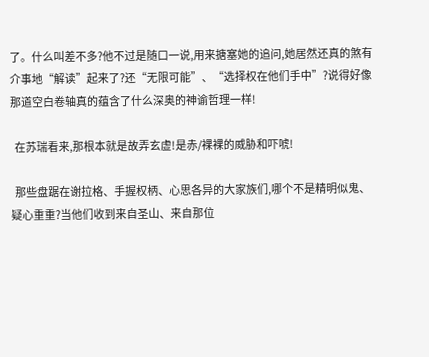了。什么叫差不多?他不过是随口一说,用来搪塞她的追问,她居然还真的煞有介事地“解读”起来了?还“无限可能”、“选择权在他们手中”?说得好像那道空白卷轴真的蕴含了什么深奥的神谕哲理一样!

  在苏瑞看来,那根本就是故弄玄虚!是赤/裸裸的威胁和吓唬!

  那些盘踞在谢拉格、手握权柄、心思各异的大家族们,哪个不是精明似鬼、疑心重重?当他们收到来自圣山、来自那位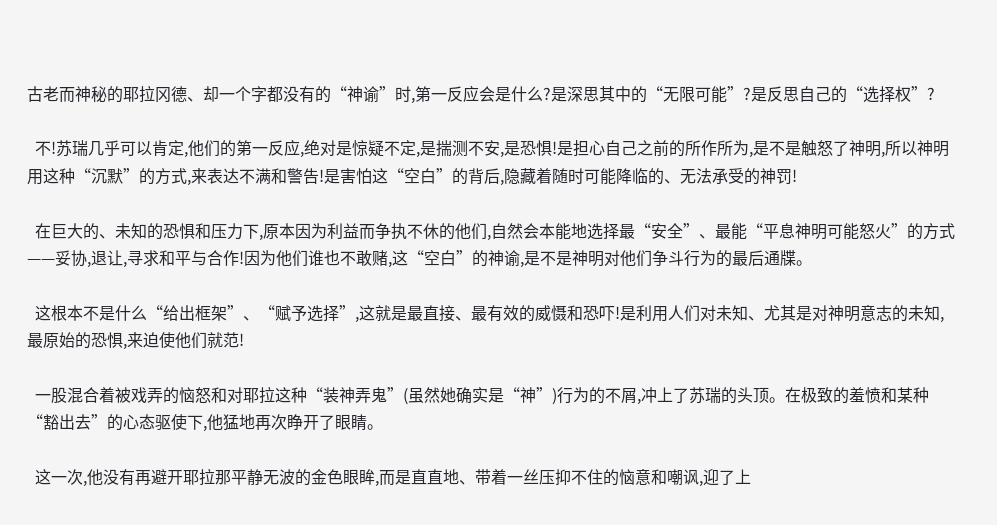古老而神秘的耶拉冈德、却一个字都没有的“神谕”时,第一反应会是什么?是深思其中的“无限可能”?是反思自己的“选择权”?

  不!苏瑞几乎可以肯定,他们的第一反应,绝对是惊疑不定,是揣测不安,是恐惧!是担心自己之前的所作所为,是不是触怒了神明,所以神明用这种“沉默”的方式,来表达不满和警告!是害怕这“空白”的背后,隐藏着随时可能降临的、无法承受的神罚!

  在巨大的、未知的恐惧和压力下,原本因为利益而争执不休的他们,自然会本能地选择最“安全”、最能“平息神明可能怒火”的方式——妥协,退让,寻求和平与合作!因为他们谁也不敢赌,这“空白”的神谕,是不是神明对他们争斗行为的最后通牒。

  这根本不是什么“给出框架”、“赋予选择”,这就是最直接、最有效的威慑和恐吓!是利用人们对未知、尤其是对神明意志的未知,最原始的恐惧,来迫使他们就范!

  一股混合着被戏弄的恼怒和对耶拉这种“装神弄鬼”(虽然她确实是“神”)行为的不屑,冲上了苏瑞的头顶。在极致的羞愤和某种“豁出去”的心态驱使下,他猛地再次睁开了眼睛。

  这一次,他没有再避开耶拉那平静无波的金色眼眸,而是直直地、带着一丝压抑不住的恼意和嘲讽,迎了上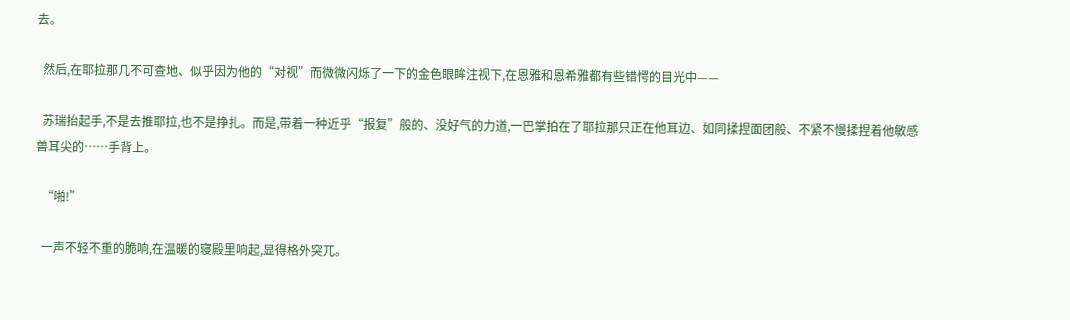去。

  然后,在耶拉那几不可查地、似乎因为他的“对视”而微微闪烁了一下的金色眼眸注视下,在恩雅和恩希雅都有些错愕的目光中——

  苏瑞抬起手,不是去推耶拉,也不是挣扎。而是,带着一种近乎“报复”般的、没好气的力道,一巴掌拍在了耶拉那只正在他耳边、如同揉捏面团般、不紧不慢揉捏着他敏感兽耳尖的……手背上。

  “啪!”

  一声不轻不重的脆响,在温暖的寝殿里响起,显得格外突兀。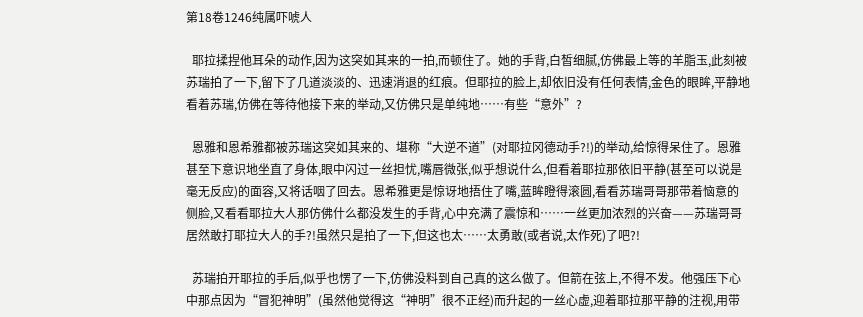第18卷1246纯属吓唬人

  耶拉揉捏他耳朵的动作,因为这突如其来的一拍,而顿住了。她的手背,白皙细腻,仿佛最上等的羊脂玉,此刻被苏瑞拍了一下,留下了几道淡淡的、迅速消退的红痕。但耶拉的脸上,却依旧没有任何表情,金色的眼眸,平静地看着苏瑞,仿佛在等待他接下来的举动,又仿佛只是单纯地……有些“意外”?

  恩雅和恩希雅都被苏瑞这突如其来的、堪称“大逆不道”(对耶拉冈德动手?!)的举动,给惊得呆住了。恩雅甚至下意识地坐直了身体,眼中闪过一丝担忧,嘴唇微张,似乎想说什么,但看着耶拉那依旧平静(甚至可以说是毫无反应)的面容,又将话咽了回去。恩希雅更是惊讶地捂住了嘴,蓝眸瞪得滚圆,看看苏瑞哥哥那带着恼意的侧脸,又看看耶拉大人那仿佛什么都没发生的手背,心中充满了震惊和……一丝更加浓烈的兴奋——苏瑞哥哥居然敢打耶拉大人的手?!虽然只是拍了一下,但这也太……太勇敢(或者说,太作死)了吧?!

  苏瑞拍开耶拉的手后,似乎也愣了一下,仿佛没料到自己真的这么做了。但箭在弦上,不得不发。他强压下心中那点因为“冒犯神明”(虽然他觉得这“神明”很不正经)而升起的一丝心虚,迎着耶拉那平静的注视,用带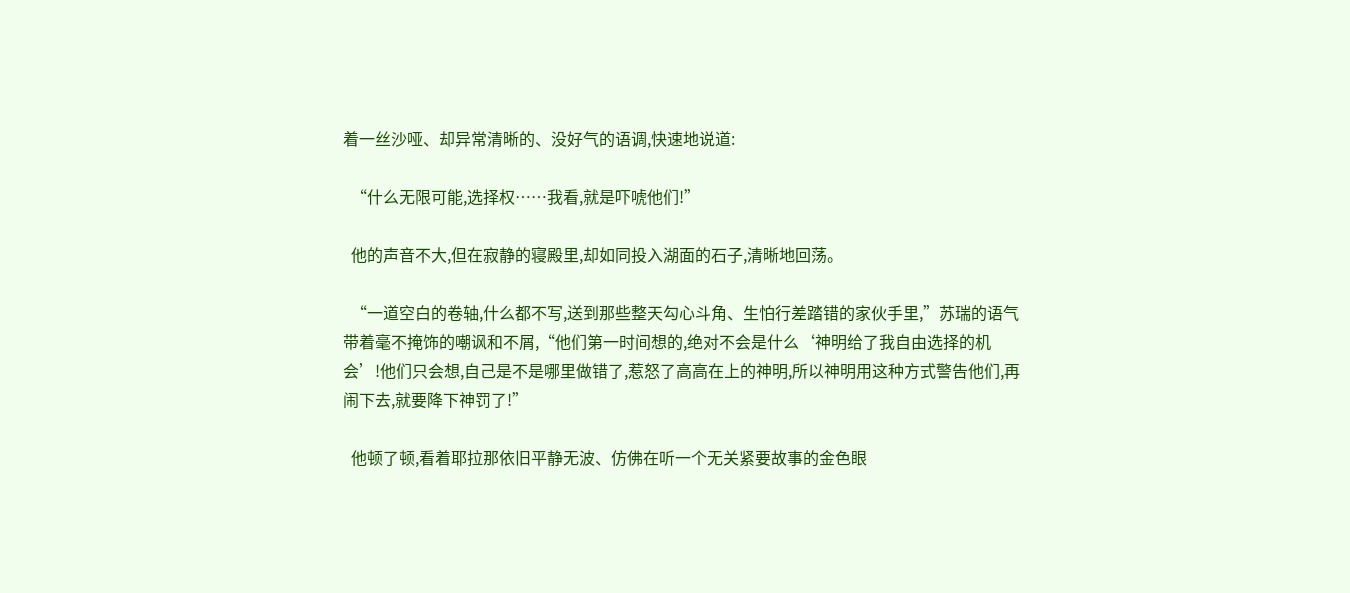着一丝沙哑、却异常清晰的、没好气的语调,快速地说道:

  “什么无限可能,选择权……我看,就是吓唬他们!”

  他的声音不大,但在寂静的寝殿里,却如同投入湖面的石子,清晰地回荡。

  “一道空白的卷轴,什么都不写,送到那些整天勾心斗角、生怕行差踏错的家伙手里,”苏瑞的语气带着毫不掩饰的嘲讽和不屑,“他们第一时间想的,绝对不会是什么‘神明给了我自由选择的机会’!他们只会想,自己是不是哪里做错了,惹怒了高高在上的神明,所以神明用这种方式警告他们,再闹下去,就要降下神罚了!”

  他顿了顿,看着耶拉那依旧平静无波、仿佛在听一个无关紧要故事的金色眼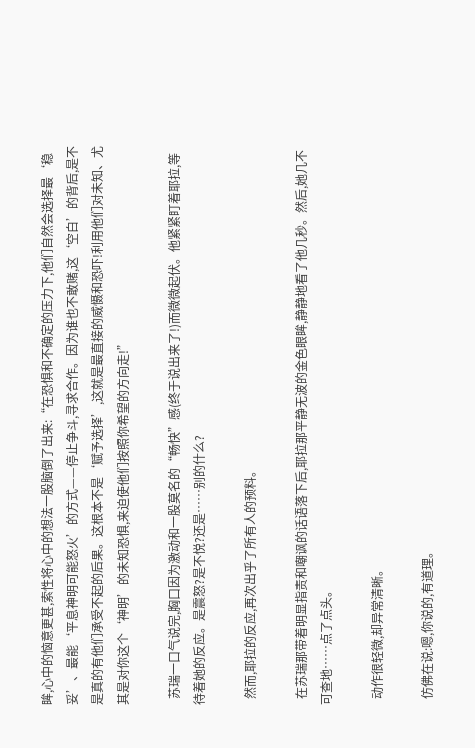眸,心中的恼意更甚,索性将心中的想法一股脑倒了出来:“在恐惧和不确定的压力下,他们自然会选择最‘稳妥’、最能‘平息神明可能怒火’的方式——停止争斗,寻求合作。因为谁也不敢赌,这‘空白’的背后,是不是真的有他们承受不起的后果。这根本不是‘赋予选择’,这就是最直接的威慑和恐吓!利用他们对未知、尤其是对你这个‘神明’的未知恐惧,来迫使他们按照你希望的方向走!”

  苏瑞一口气说完,胸口因为激动和一股莫名的“畅快”感(终于说出来了!)而微微起伏。他紧紧盯着耶拉,等待着她的反应。是震怒?是不悦?还是……别的什么?

  然而,耶拉的反应,再次出乎了所有人的预料。

  在苏瑞那带着明显指责和嘲讽的话语落下后,耶拉那平静无波的金色眼眸,静静地看了他几秒。然后,她几不可查地……点了点头。

  动作很轻微,却异常清晰。

  仿佛在说:嗯,你说的,有道理。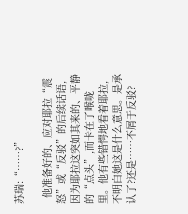苏瑞:“……?”

  他准备好的、应对耶拉“震怒”或“反驳”的后续话语,因为耶拉这突如其来的、平静的“点头”,而卡在了喉咙里。他有些错愕地看着耶拉,不明白她这是什么意思。是承认了?还是……不屑于反驳?